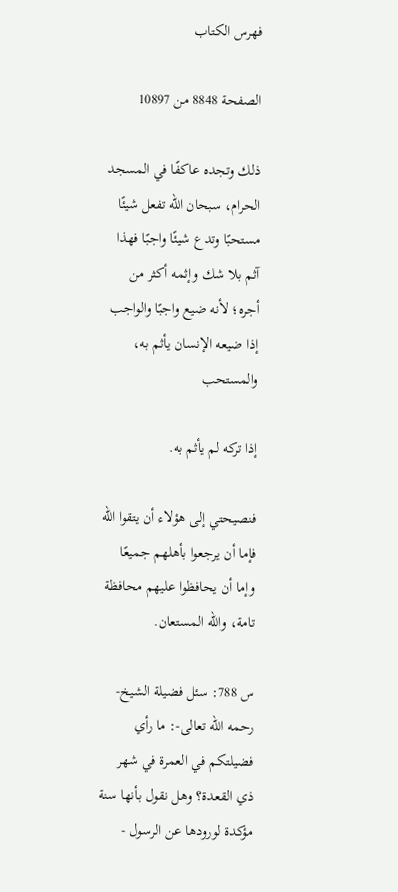فهرس الكتاب

الصفحة 8848 من 10897

ذلك وتجده عاكفًا في المسجد الحرام، سبحان الله تفعل شيئًا مستحبًا وتدع شيئًا واجبًا فهذا آثم بلا شك وإثمه أكثر من أجره؛ لأنه ضيع واجبًا والواجب إذا ضيعه الإنسان يأثم به، والمستحب

إذا تركه لم يأثم به.

فنصيحتي إلى هؤلاء أن يتقوا الله فإما أن يرجعوا بأهلهم جميعًا وإما أن يحافظوا عليهم محافظة تامة، والله المستعان.

س 788: سئل فضيلة الشيخ- رحمه الله تعالى-: ما رأي فضيلتكم في العمرة في شهر ذي القعدة؟ وهل نقول بأنها سنة مؤكدة لورودها عن الرسول -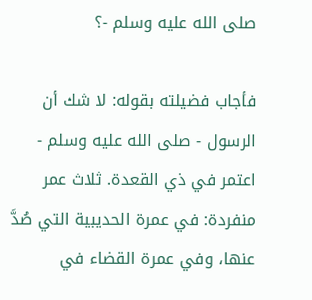صلى الله عليه وسلم -؟

فأجاب فضيلته بقوله: لا شك أن الرسول - صلى الله عليه وسلم - اعتمر في ذي القعدة. ثلاث عمر منفردة: في عمرة الحديبية التي صُدَّ عنها، وفي عمرة القضاء في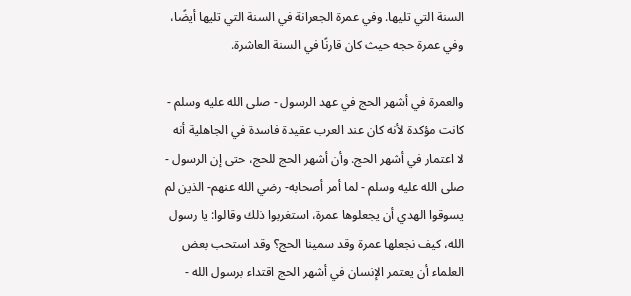السنة التي تليها. وفي عمرة الجعرانة في السنة التي تليها أيضًا، وفي عمرة حجه حيث كان قارنًا في السنة العاشرة.

والعمرة في أشهر الحج في عهد الرسول - صلى الله عليه وسلم - كانت مؤكدة لأنه كان عند العرب عقيدة فاسدة في الجاهلية أنه لا اعتمار في أشهر الحج. وأن أشهر الحج للحج، حتى إن الرسول - صلى الله عليه وسلم - لما أمر أصحابه- رضي الله عنهم- الذين لم يسوقوا الهدي أن يجعلوها عمرة، استغربوا ذلك وقالوا: يا رسول الله، كيف نجعلها عمرة وقد سمينا الحج؟ وقد استحب بعض العلماء أن يعتمر الإنسان في أشهر الحج اقتداء برسول الله -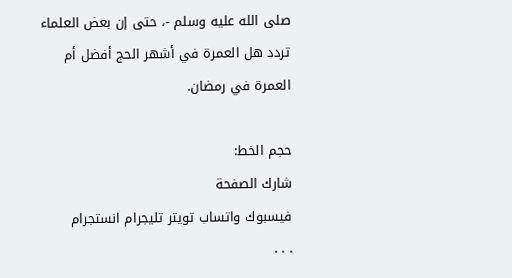صلى الله عليه وسلم -، حتى إن بعض العلماء تردد هل العمرة في أشهر الحج أفضل أم العمرة في رمضان.

حجم الخط:
شارك الصفحة
فيسبوك واتساب تويتر تليجرام انستجرام
. . .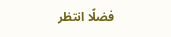فضلًا انتظر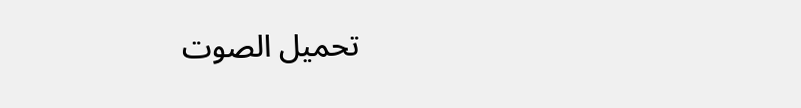تحميل الصوت